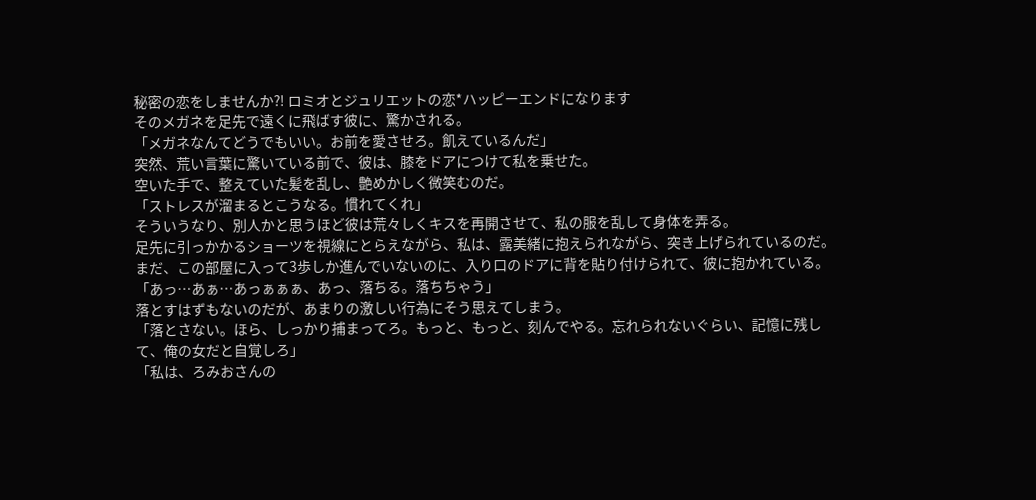秘密の恋をしませんか⁈ ロミオとジュリエットの恋*ハッピーエンドになります
そのメガネを足先で遠くに飛ばす彼に、驚かされる。
「メガネなんてどうでもいい。お前を愛させろ。飢えているんだ」
突然、荒い言葉に驚いている前で、彼は、膝をドアにつけて私を乗せた。
空いた手で、整えていた髪を乱し、艶めかしく微笑むのだ。
「ストレスが溜まるとこうなる。慣れてくれ」
そういうなり、別人かと思うほど彼は荒々しくキスを再開させて、私の服を乱して身体を弄る。
足先に引っかかるショーツを視線にとらえながら、私は、露美緒に抱えられながら、突き上げられているのだ。
まだ、この部屋に入って3歩しか進んでいないのに、入り口のドアに背を貼り付けられて、彼に抱かれている。
「あっ…あぁ…あっぁぁぁ、あっ、落ちる。落ちちゃう」
落とすはずもないのだが、あまりの激しい行為にそう思えてしまう。
「落とさない。ほら、しっかり捕まってろ。もっと、もっと、刻んでやる。忘れられないぐらい、記憶に残して、俺の女だと自覚しろ」
「私は、ろみおさんの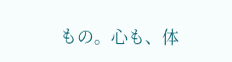もの。心も、体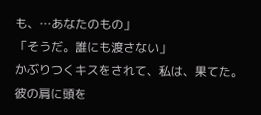も、…あなたのもの」
「そうだ。誰にも渡さない」
かぶりつくキスをされて、私は、果てた。
彼の肩に頭を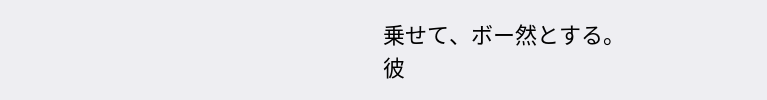乗せて、ボー然とする。
彼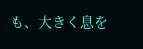も、大きく息を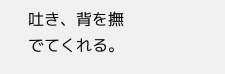吐き、背を撫でてくれる。